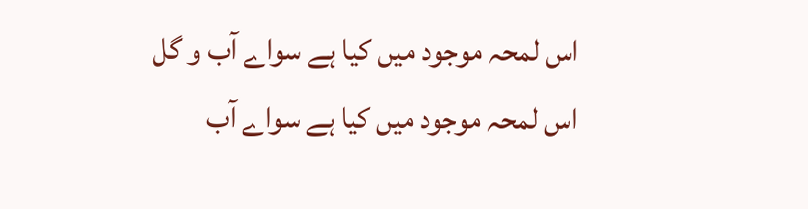اس لمحہ موجود میں کیا ہے سواے آب و گل
اس لمحہ موجود میں کیا ہے سواے آب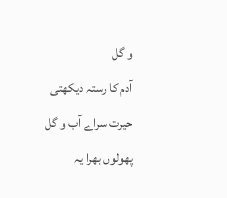و گل
آدم کا رستہ دیکھتی حیرت سراے آب و گل
پھولوں بھرا یہ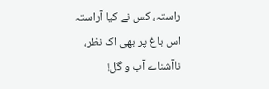راستہ، کس نے کیا آراستہ
اس باغ پر بھی اک نظر، ناآشناے آب و گل!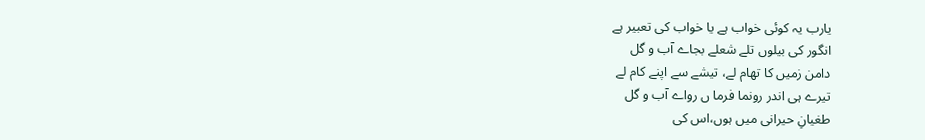یارب یہ کوئی خواب ہے یا خواب کی تعبیر ہے
انگور کی بیلوں تلے شعلے بجاے آب و گل
دامن زمیں کا تھام لے، تیشے سے اپنے کام لے
تیرے ہی اندر رونما فرما ں رواے آب و گل
طغیانِ حیرانی میں ہوں،اس کی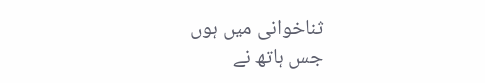ثناخوانی میں ہوں
جس ہاتھ نے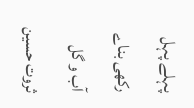پہلے پہل رکھی بناے آب و گل
ثروت حسین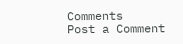Comments
Post a Comment